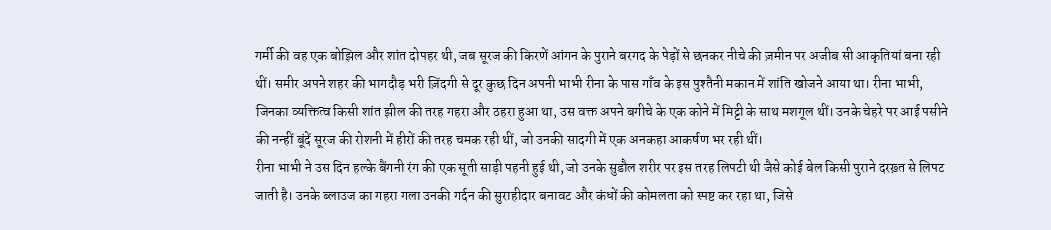गर्मी की वह एक बोझिल और शांत दोपहर थी, जब सूरज की किरणें आंगन के पुराने बरगद के पेड़ों से छनकर नीचे की ज़मीन पर अजीब सी आकृतियां बना रही थीं। समीर अपने शहर की भागदौड़ भरी ज़िंदगी से दूर कुछ दिन अपनी भाभी रीना के पास गाँव के इस पुश्तैनी मकान में शांति खोजने आया था। रीना भाभी, जिनका व्यक्तित्व किसी शांत झील की तरह गहरा और ठहरा हुआ था, उस वक्त अपने बगीचे के एक कोने में मिट्टी के साथ मशगूल थीं। उनके चेहरे पर आई पसीने की नन्हीं बूंदें सूरज की रोशनी में हीरों की तरह चमक रही थीं, जो उनकी सादगी में एक अनकहा आकर्षण भर रही थीं।
रीना भाभी ने उस दिन हल्के बैंगनी रंग की एक सूती साड़ी पहनी हुई थी, जो उनके सुडौल शरीर पर इस तरह लिपटी थी जैसे कोई बेल किसी पुराने दरख़्त से लिपट जाती है। उनके ब्लाउज का गहरा गला उनकी गर्दन की सुराहीदार बनावट और कंधों की कोमलता को स्पष्ट कर रहा था, जिसे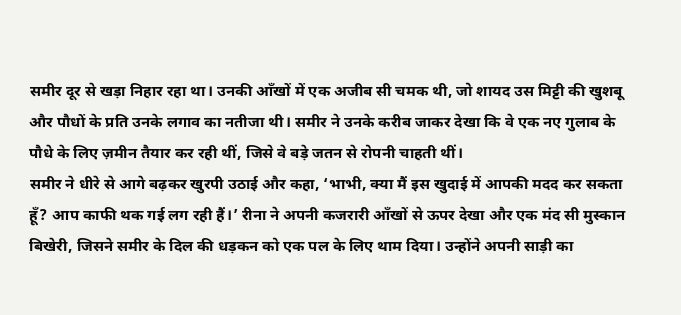समीर दूर से खड़ा निहार रहा था। उनकी आँखों में एक अजीब सी चमक थी, जो शायद उस मिट्टी की खुशबू और पौधों के प्रति उनके लगाव का नतीजा थी। समीर ने उनके करीब जाकर देखा कि वे एक नए गुलाब के पौधे के लिए ज़मीन तैयार कर रही थीं, जिसे वे बड़े जतन से रोपनी चाहती थीं।
समीर ने धीरे से आगे बढ़कर खुरपी उठाई और कहा, ‘भाभी, क्या मैं इस खुदाई में आपकी मदद कर सकता हूँ? आप काफी थक गई लग रही हैं।’ रीना ने अपनी कजरारी आँखों से ऊपर देखा और एक मंद सी मुस्कान बिखेरी, जिसने समीर के दिल की धड़कन को एक पल के लिए थाम दिया। उन्होंने अपनी साड़ी का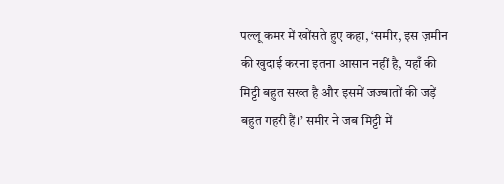पल्लू कमर में खोंसते हुए कहा, ‘समीर, इस ज़मीन की खुदाई करना इतना आसान नहीं है, यहाँ की मिट्टी बहुत सख्त है और इसमें जज्बातों की जड़ें बहुत गहरी हैं।’ समीर ने जब मिट्टी में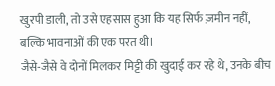खुरपी डाली, तो उसे एहसास हुआ कि यह सिर्फ ज़मीन नहीं, बल्कि भावनाओं की एक परत थी।
जैसे-जैसे वे दोनों मिलकर मिट्टी की खुदाई कर रहे थे, उनके बीच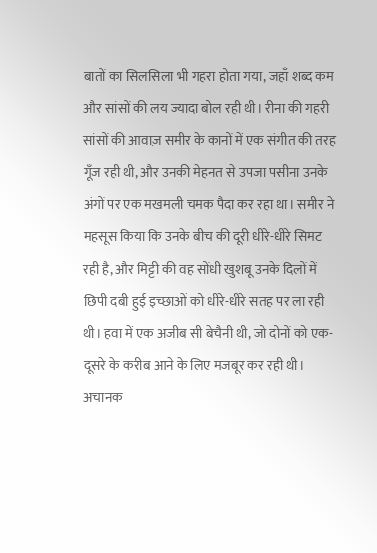बातों का सिलसिला भी गहरा होता गया, जहाँ शब्द कम और सांसों की लय ज्यादा बोल रही थी। रीना की गहरी सांसों की आवाज़ समीर के कानों में एक संगीत की तरह गूँज रही थी, और उनकी मेहनत से उपजा पसीना उनके अंगों पर एक मखमली चमक पैदा कर रहा था। समीर ने महसूस किया कि उनके बीच की दूरी धीरे-धीरे सिमट रही है, और मिट्टी की वह सोंधी खुशबू उनके दिलों में छिपी दबी हुई इच्छाओं को धीरे-धीरे सतह पर ला रही थी। हवा में एक अजीब सी बेचैनी थी, जो दोनों को एक-दूसरे के करीब आने के लिए मजबूर कर रही थी।
अचानक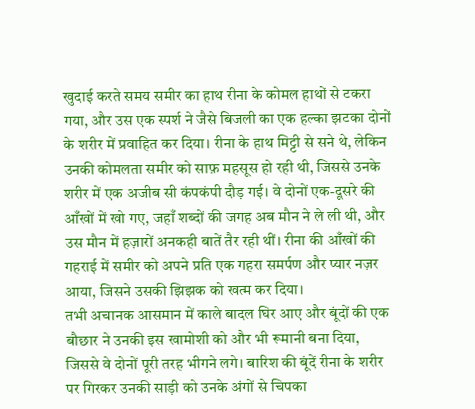खुदाई करते समय समीर का हाथ रीना के कोमल हाथों से टकरा गया, और उस एक स्पर्श ने जैसे बिजली का एक हल्का झटका दोनों के शरीर में प्रवाहित कर दिया। रीना के हाथ मिट्टी से सने थे, लेकिन उनकी कोमलता समीर को साफ़ महसूस हो रही थी, जिससे उनके शरीर में एक अजीब सी कंपकंपी दौड़ गई। वे दोनों एक-दूसरे की आँखों में खो गए, जहाँ शब्दों की जगह अब मौन ने ले ली थी, और उस मौन में हज़ारों अनकही बातें तैर रही थीं। रीना की आँखों की गहराई में समीर को अपने प्रति एक गहरा समर्पण और प्यार नज़र आया, जिसने उसकी झिझक को खत्म कर दिया।
तभी अचानक आसमान में काले बादल घिर आए और बूंदों की एक बौछार ने उनकी इस खामोशी को और भी रूमानी बना दिया, जिससे वे दोनों पूरी तरह भीगने लगे। बारिश की बूंदें रीना के शरीर पर गिरकर उनकी साड़ी को उनके अंगों से चिपका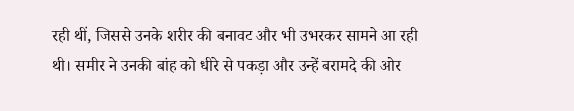रही थीं, जिससे उनके शरीर की बनावट और भी उभरकर सामने आ रही थी। समीर ने उनकी बांह को धीरे से पकड़ा और उन्हें बरामदे की ओर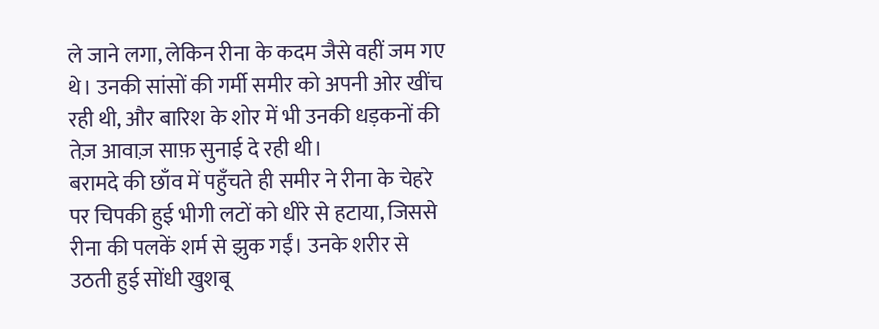ले जाने लगा, लेकिन रीना के कदम जैसे वहीं जम गए थे। उनकी सांसों की गर्मी समीर को अपनी ओर खींच रही थी, और बारिश के शोर में भी उनकी धड़कनों की तेज़ आवाज़ साफ़ सुनाई दे रही थी।
बरामदे की छाँव में पहुँचते ही समीर ने रीना के चेहरे पर चिपकी हुई भीगी लटों को धीरे से हटाया, जिससे रीना की पलकें शर्म से झुक गईं। उनके शरीर से उठती हुई सोंधी खुशबू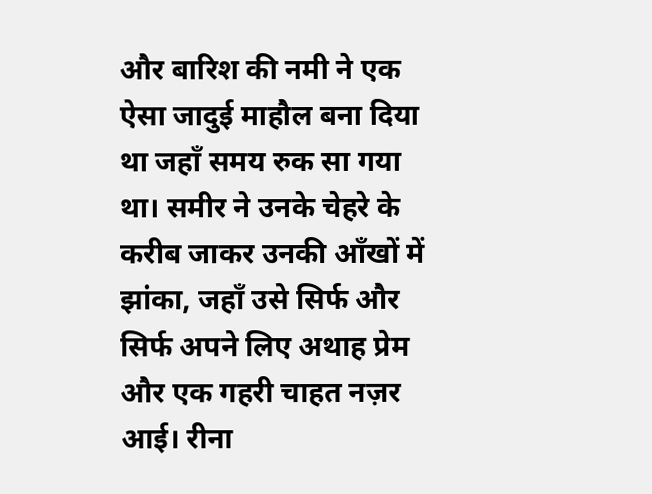और बारिश की नमी ने एक ऐसा जादुई माहौल बना दिया था जहाँ समय रुक सा गया था। समीर ने उनके चेहरे के करीब जाकर उनकी आँखों में झांका, जहाँ उसे सिर्फ और सिर्फ अपने लिए अथाह प्रेम और एक गहरी चाहत नज़र आई। रीना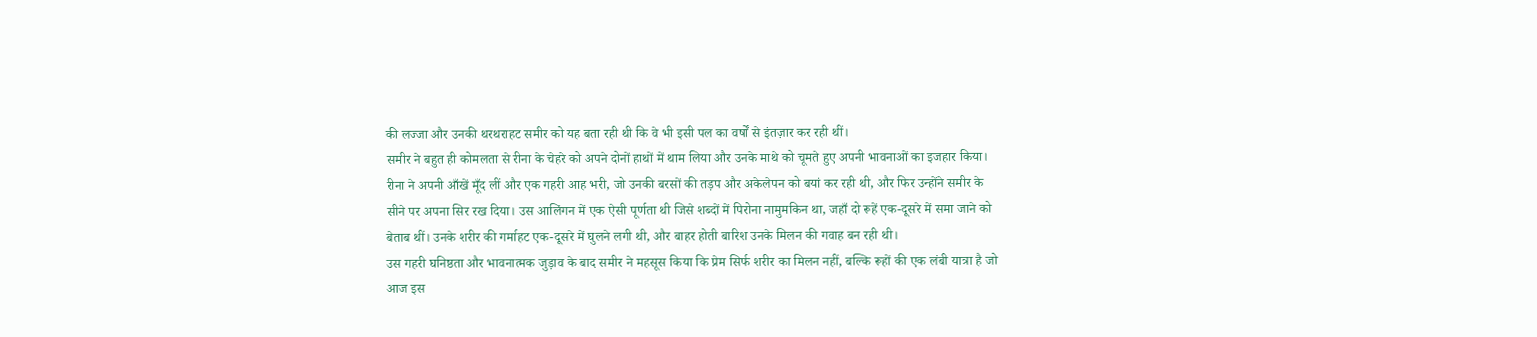की लज्जा और उनकी थरथराहट समीर को यह बता रही थी कि वे भी इसी पल का वर्षों से इंतज़ार कर रही थीं।
समीर ने बहुत ही कोमलता से रीना के चेहरे को अपने दोनों हाथों में थाम लिया और उनके माथे को चूमते हुए अपनी भावनाओं का इजहार किया। रीना ने अपनी आँखें मूँद लीं और एक गहरी आह भरी, जो उनकी बरसों की तड़प और अकेलेपन को बयां कर रही थी, और फिर उन्होंने समीर के सीने पर अपना सिर रख दिया। उस आलिंगन में एक ऐसी पूर्णता थी जिसे शब्दों में पिरोना नामुमकिन था, जहाँ दो रूहें एक-दूसरे में समा जाने को बेताब थीं। उनके शरीर की गर्माहट एक-दूसरे में घुलने लगी थी, और बाहर होती बारिश उनके मिलन की गवाह बन रही थी।
उस गहरी घनिष्ठता और भावनात्मक जुड़ाव के बाद समीर ने महसूस किया कि प्रेम सिर्फ शरीर का मिलन नहीं, बल्कि रूहों की एक लंबी यात्रा है जो आज इस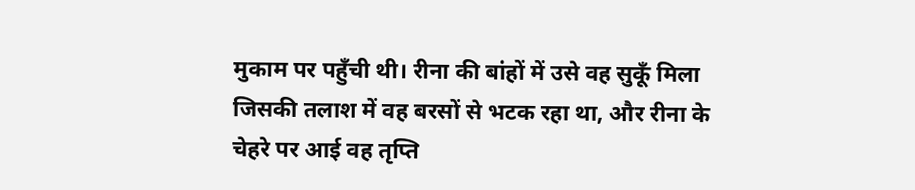मुकाम पर पहुँची थी। रीना की बांहों में उसे वह सुकूँ मिला जिसकी तलाश में वह बरसों से भटक रहा था, और रीना के चेहरे पर आई वह तृप्ति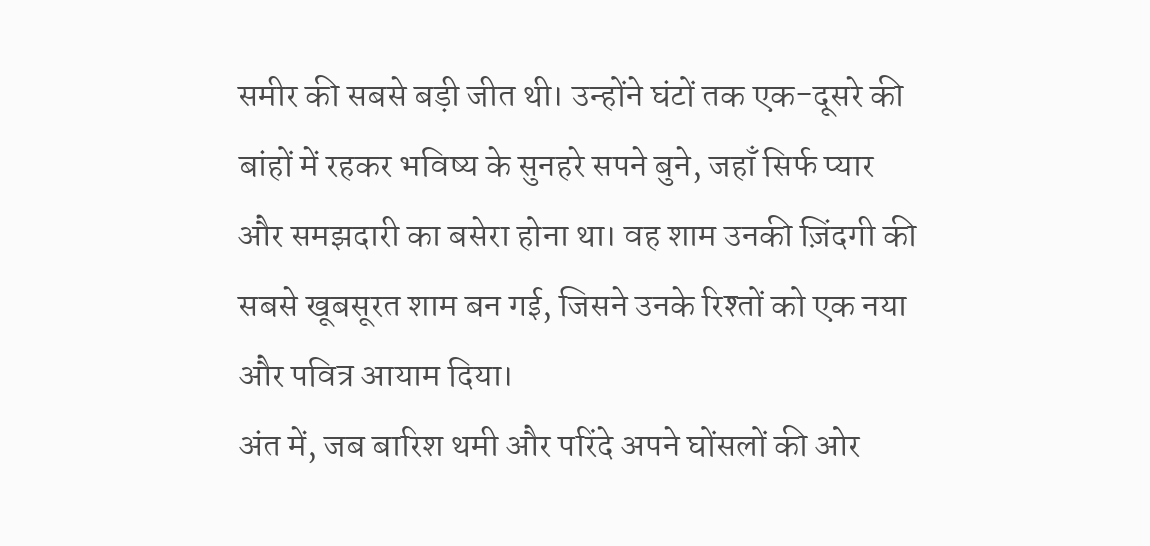समीर की सबसे बड़ी जीत थी। उन्होंने घंटों तक एक-दूसरे की बांहों में रहकर भविष्य के सुनहरे सपने बुने, जहाँ सिर्फ प्यार और समझदारी का बसेरा होना था। वह शाम उनकी ज़िंदगी की सबसे खूबसूरत शाम बन गई, जिसने उनके रिश्तों को एक नया और पवित्र आयाम दिया।
अंत में, जब बारिश थमी और परिंदे अपने घोंसलों की ओर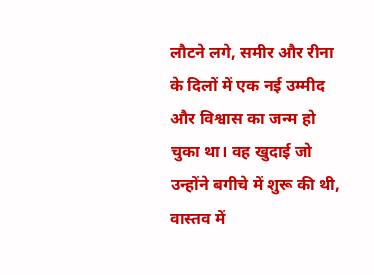लौटने लगे, समीर और रीना के दिलों में एक नई उम्मीद और विश्वास का जन्म हो चुका था। वह खुदाई जो उन्होंने बगीचे में शुरू की थी, वास्तव में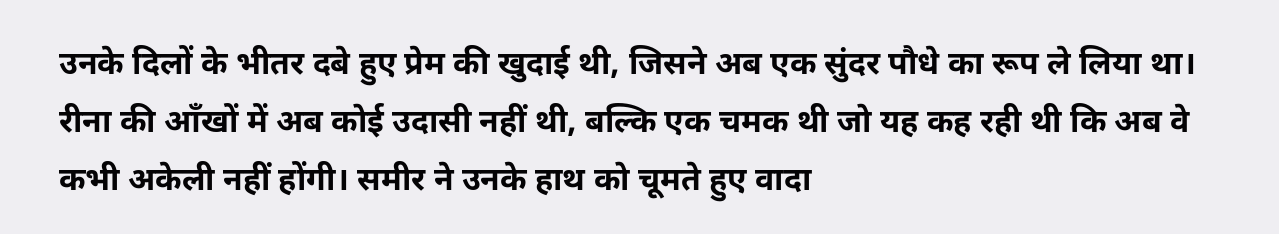उनके दिलों के भीतर दबे हुए प्रेम की खुदाई थी, जिसने अब एक सुंदर पौधे का रूप ले लिया था। रीना की आँखों में अब कोई उदासी नहीं थी, बल्कि एक चमक थी जो यह कह रही थी कि अब वे कभी अकेली नहीं होंगी। समीर ने उनके हाथ को चूमते हुए वादा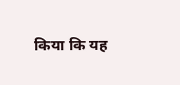किया कि यह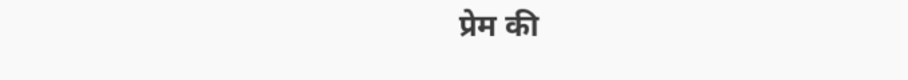प्रेम की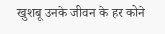खुशबू उनके जीवन के हर कोने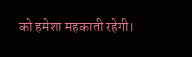को हमेशा महकाती रहेगी।